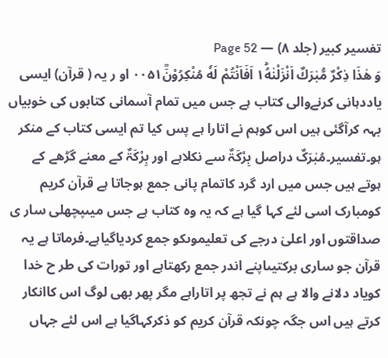تفسیر کبیر (جلد ۸) — Page 52
وَ هٰذَا ذِكْرٌ مُّبٰرَكٌ اَنْزَلْنٰهُ١ؕ اَفَاَنْتُمْ لَهٗ مُنْكِرُوْنَؒ۰۰۵۱ او ر یہ ( قرآن) ایسی یاددہانی کرنےوالی کتاب ہے جس میں تمام آسمانی کتابوں کی خوبیاں بہہ کرآگئی ہیں اس کوہم نے اتارا ہے پس کیا تم ایسی کتاب کے منکر ہو۔تفسیر۔مُبٰرَکٌ دراصل بِرْکَۃٌ سے نکلاہے اور بِرْکَۃٌ کے معنے گڑھے کے ہوتے ہیں جس میں ارد گرد کاتمام پانی جمع ہوجاتا ہے قرآن کریم کومبارک اسی لئے کہا گیا ہے کہ یہ وہ کتاب ہے جس میںپچھلی سار ی صداقتوں اور اعلیٰ درجے کی تعلیموںکو جمع کردیاگیاہے۔فرماتا ہے یہ قرآن جو ساری برکتیںاپنے اندر جمع رکھتاہے اور تورات کی طر ح خدا کویاد دلانے والا ہے ہم نے تجھ پر اتاراہے مگر پھر بھی لوگ اس کاانکار کرتے ہیں اس جگہ چونکہ قرآن کریم کو ذکرکہاگیا ہے اس لئے جہاں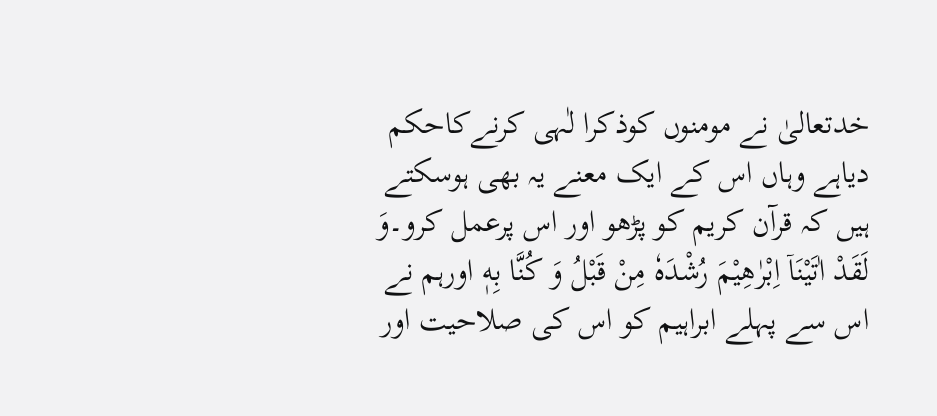خدتعالیٰ نے مومنوں کوذکرا لٰہی کرنےکاحکم دیاہے وہاں اس کے ایک معنے یہ بھی ہوسکتے ہیں کہ قرآن کریم کو پڑھو اور اس پرعمل کرو۔وَ لَقَدْ اٰتَيْنَاۤ اِبْرٰهِيْمَ رُشْدَهٗ مِنْ قَبْلُ وَ كُنَّا بِهٖ اورہم نے اس سے پہلے ابراہیم کو اس کی صلاحیت اور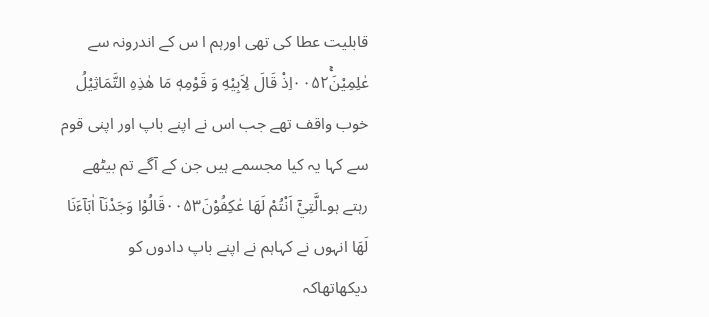قابلیت عطا کی تھی اورہم ا س کے اندرونہ سے عٰلِمِيْنَۚ۰۰۵۲اِذْ قَالَ لِاَبِيْهِ وَ قَوْمِهٖ مَا هٰذِهِ التَّمَاثِيْلُ خوب واقف تھے جب اس نے اپنے باپ اور اپنی قوم سے کہا یہ کیا مجسمے ہیں جن کے آگے تم بیٹھے رہتے ہو۔الَّتِيْۤ اَنْتُمْ لَهَا عٰكِفُوْنَ۰۰۵۳قَالُوْا وَجَدْنَاۤ اٰبَآءَنَا لَهَا انہوں نے کہاہم نے اپنے باپ دادوں کو دیکھاتھاکہ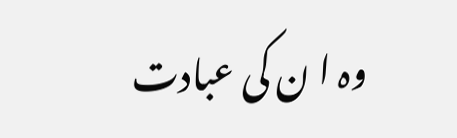وہ ا ن کی عبادت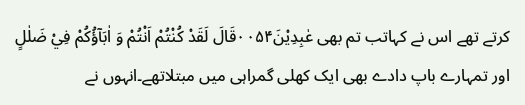کرتے تھے اس نے کہاتب تم بھی عٰبِدِيْنَ۰۰۵۴قَالَ لَقَدْ كُنْتُمْ اَنْتُمْ وَ اٰبَآؤُكُمْ فِيْ ضَلٰلٍ اور تمہارے باپ دادے بھی ایک کھلی گمراہی میں مبتلاتھے۔انہوں نے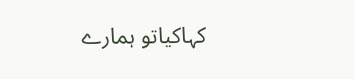کہاکیاتو ہمارے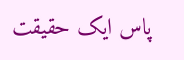پاس ایک حقیقت